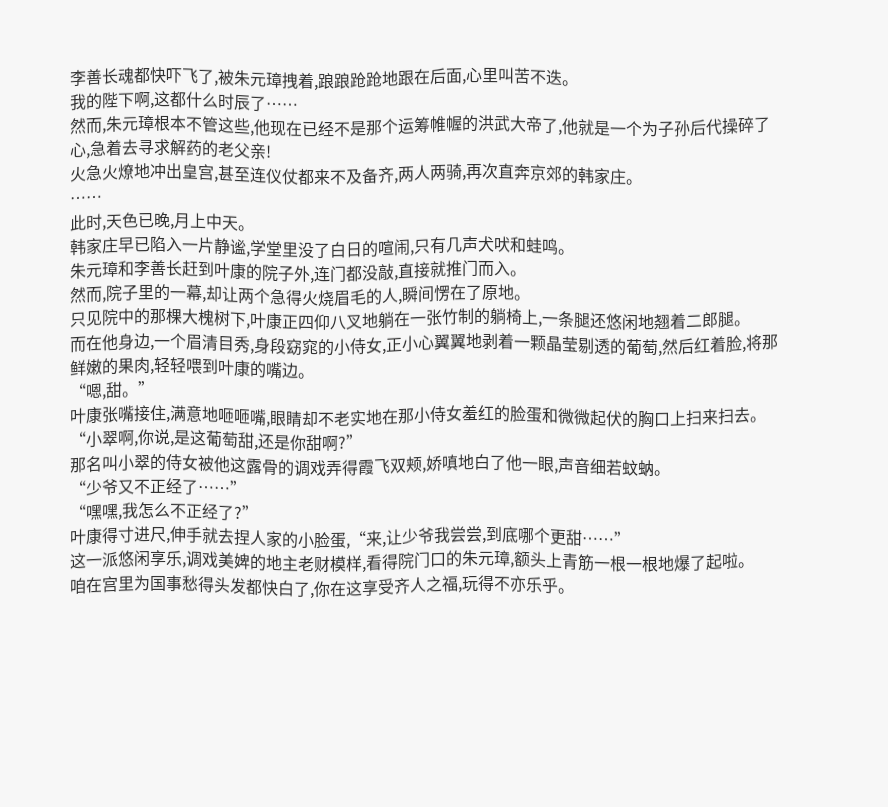李善长魂都快吓飞了,被朱元璋拽着,踉踉跄跄地跟在后面,心里叫苦不迭。
我的陛下啊,这都什么时辰了……
然而,朱元璋根本不管这些,他现在已经不是那个运筹帷幄的洪武大帝了,他就是一个为子孙后代操碎了心,急着去寻求解药的老父亲!
火急火燎地冲出皇宫,甚至连仪仗都来不及备齐,两人两骑,再次直奔京郊的韩家庄。
……
此时,天色已晚,月上中天。
韩家庄早已陷入一片静谧,学堂里没了白日的喧闹,只有几声犬吠和蛙鸣。
朱元璋和李善长赶到叶康的院子外,连门都没敲,直接就推门而入。
然而,院子里的一幕,却让两个急得火烧眉毛的人,瞬间愣在了原地。
只见院中的那棵大槐树下,叶康正四仰八叉地躺在一张竹制的躺椅上,一条腿还悠闲地翘着二郎腿。
而在他身边,一个眉清目秀,身段窈窕的小侍女,正小心翼翼地剥着一颗晶莹剔透的葡萄,然后红着脸,将那鲜嫩的果肉,轻轻喂到叶康的嘴边。
“嗯,甜。”
叶康张嘴接住,满意地咂咂嘴,眼睛却不老实地在那小侍女羞红的脸蛋和微微起伏的胸口上扫来扫去。
“小翠啊,你说,是这葡萄甜,还是你甜啊?”
那名叫小翠的侍女被他这露骨的调戏弄得霞飞双颊,娇嗔地白了他一眼,声音细若蚊蚋。
“少爷又不正经了……”
“嘿嘿,我怎么不正经了?”
叶康得寸进尺,伸手就去捏人家的小脸蛋,“来,让少爷我尝尝,到底哪个更甜……”
这一派悠闲享乐,调戏美婢的地主老财模样,看得院门口的朱元璋,额头上青筋一根一根地爆了起啦。
咱在宫里为国事愁得头发都快白了,你在这享受齐人之福,玩得不亦乐乎。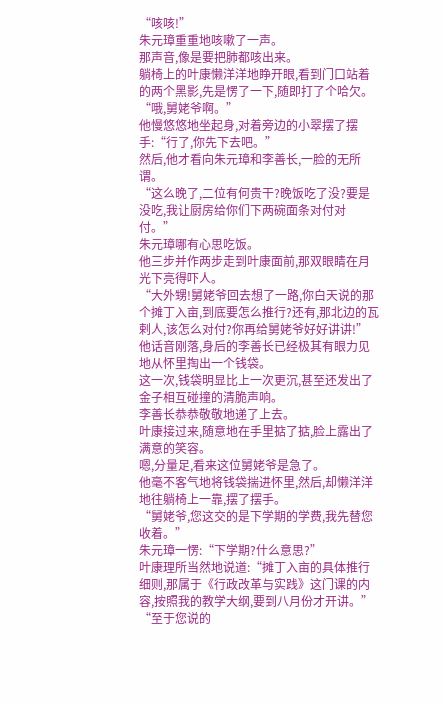“咳咳!”
朱元璋重重地咳嗽了一声。
那声音,像是要把肺都咳出来。
躺椅上的叶康懒洋洋地睁开眼,看到门口站着的两个黑影,先是愣了一下,随即打了个哈欠。
“哦,舅姥爷啊。”
他慢悠悠地坐起身,对着旁边的小翠摆了摆手:“行了,你先下去吧。”
然后,他才看向朱元璋和李善长,一脸的无所谓。
“这么晚了,二位有何贵干?晚饭吃了没?要是没吃,我让厨房给你们下两碗面条对付对付。”
朱元璋哪有心思吃饭。
他三步并作两步走到叶康面前,那双眼睛在月光下亮得吓人。
“大外甥!舅姥爷回去想了一路,你白天说的那个摊丁入亩,到底要怎么推行?还有,那北边的瓦剌人,该怎么对付?你再给舅姥爷好好讲讲!”
他话音刚落,身后的李善长已经极其有眼力见地从怀里掏出一个钱袋。
这一次,钱袋明显比上一次更沉,甚至还发出了金子相互碰撞的清脆声响。
李善长恭恭敬敬地递了上去。
叶康接过来,随意地在手里掂了掂,脸上露出了满意的笑容。
嗯,分量足,看来这位舅姥爷是急了。
他毫不客气地将钱袋揣进怀里,然后,却懒洋洋地往躺椅上一靠,摆了摆手。
“舅姥爷,您这交的是下学期的学费,我先替您收着。”
朱元璋一愣:“下学期?什么意思?”
叶康理所当然地说道:“摊丁入亩的具体推行细则,那属于《行政改革与实践》这门课的内容,按照我的教学大纲,要到八月份才开讲。”
“至于您说的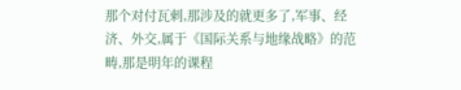那个对付瓦剌,那涉及的就更多了,军事、经济、外交,属于《国际关系与地缘战略》的范畴,那是明年的课程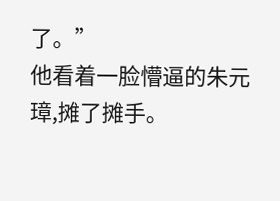了。”
他看着一脸懵逼的朱元璋,摊了摊手。